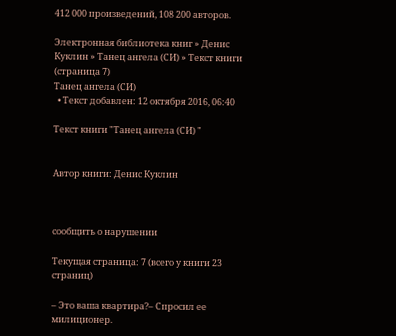412 000 произведений, 108 200 авторов.

Электронная библиотека книг » Денис Куклин » Танец ангела (СИ) » Текст книги (страница 7)
Танец ангела (СИ)
  • Текст добавлен: 12 октября 2016, 06:40

Текст книги "Танец ангела (СИ) "


Автор книги: Денис Куклин



сообщить о нарушении

Текущая страница: 7 (всего у книги 23 страниц)

– Это ваша квартира?– Спросил ее милиционер.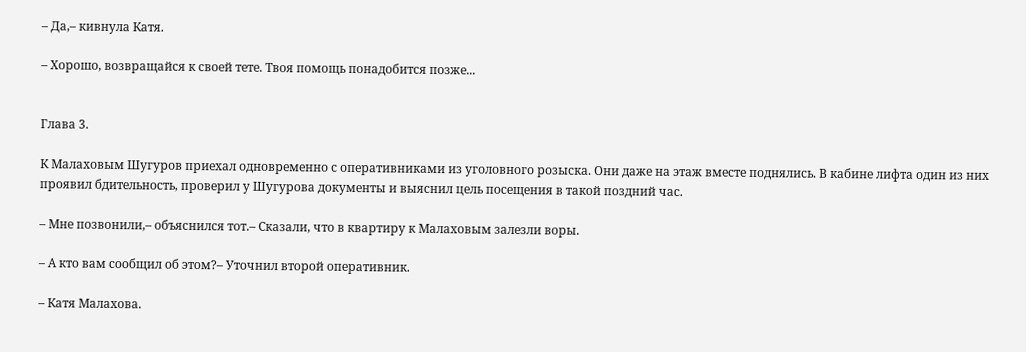– Да,– кивнула Катя.

– Хорошо, возвращайся к своей тете. Твоя помощь понадобится позже...


Глава 3.

К Малаховым Шугуров приехал одновременно с оперативниками из уголовного розыска. Они даже на этаж вместе поднялись. В кабине лифта один из них проявил бдительность, проверил у Шугурова документы и выяснил цель посещения в такой поздний час.

– Мне позвонили,– объяснился тот.– Сказали, что в квартиру к Малаховым залезли воры.

– А кто вам сообщил об этом?– Уточнил второй оперативник.

– Катя Малахова.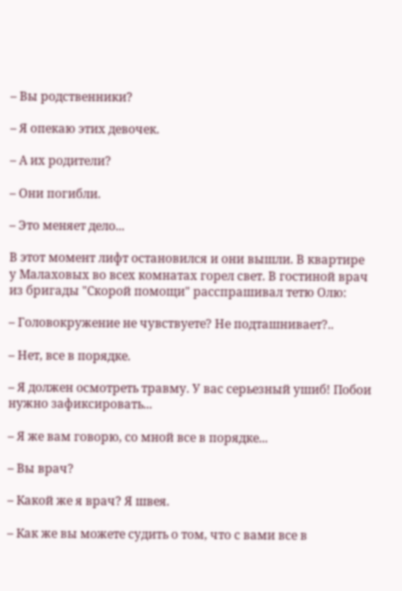– Вы родственники?

– Я опекаю этих девочек.

– А их родители?

– Они погибли.

– Это меняет дело...

В этот момент лифт остановился и они вышли. В квартире у Малаховых во всех комнатах горел свет. В гостиной врач из бригады "Скорой помощи" расспрашивал тетю Олю:

– Головокружение не чувствуете? Не подташнивает?..

– Нет, все в порядке.

– Я должен осмотреть травму. У вас серьезный ушиб! Побои нужно зафиксировать...

– Я же вам говорю, со мной все в порядке...

– Вы врач?

– Какой же я врач? Я швея.

– Как же вы можете судить о том, что с вами все в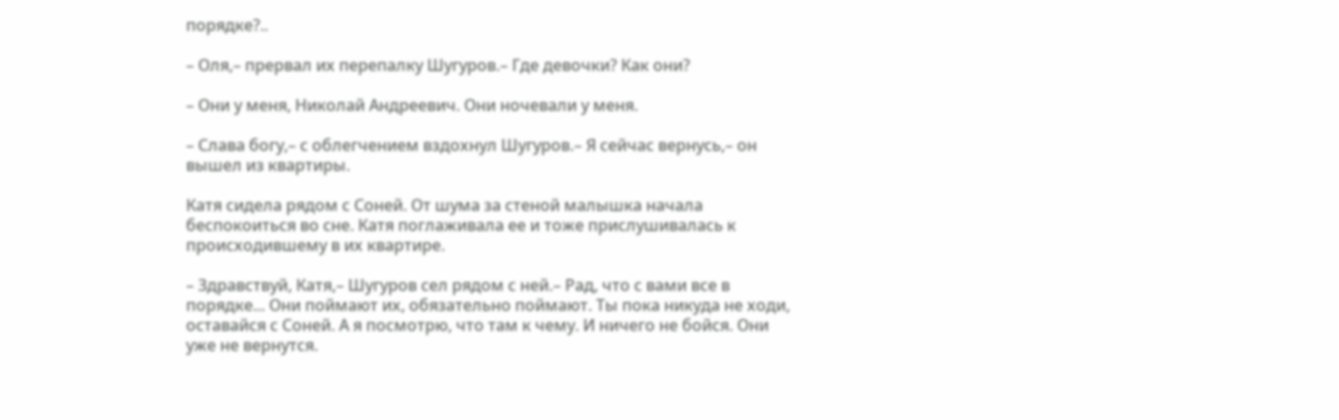порядке?..

– Оля,– прервал их перепалку Шугуров.– Где девочки? Как они?

– Они у меня, Николай Андреевич. Они ночевали у меня.

– Слава богу,– с облегчением вздохнул Шугуров.– Я сейчас вернусь,– он вышел из квартиры.

Катя сидела рядом с Соней. От шума за стеной малышка начала беспокоиться во сне. Катя поглаживала ее и тоже прислушивалась к происходившему в их квартире.

– Здравствуй, Катя,– Шугуров сел рядом с ней.– Рад, что с вами все в порядке... Они поймают их, обязательно поймают. Ты пока никуда не ходи, оставайся с Соней. А я посмотрю, что там к чему. И ничего не бойся. Они уже не вернутся.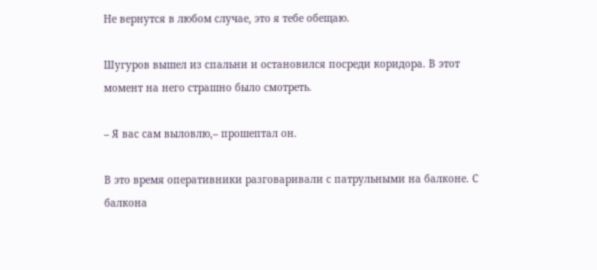Не вернутся в любом случае, это я тебе обещаю.

Шугуров вышел из спальни и остановился посреди коридора. В этот момент на него страшно было смотреть.

– Я вас сам выловлю,– прошептал он.

В это время оперативники разговаривали с патрульными на балконе. С балкона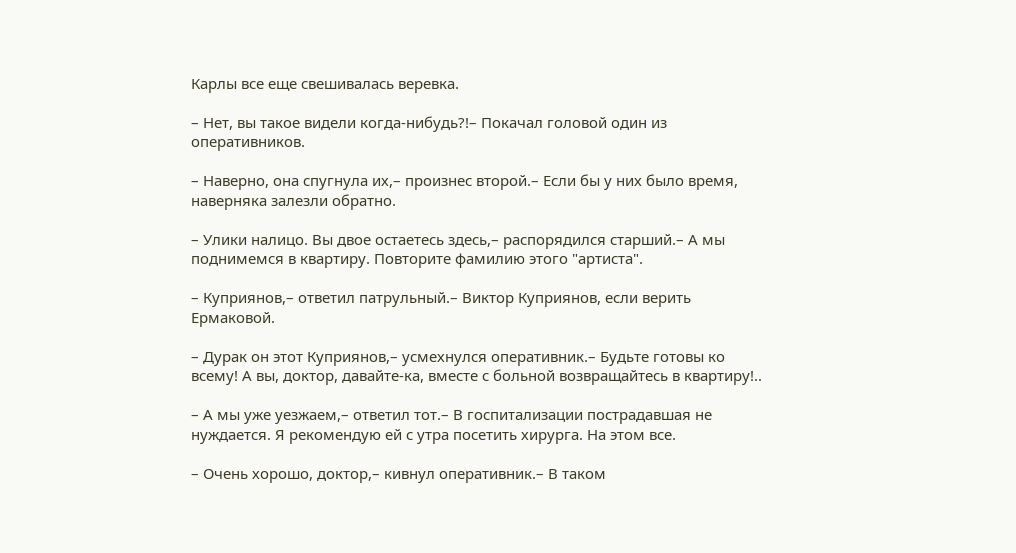Карлы все еще свешивалась веревка.

– Нет, вы такое видели когда-нибудь?!– Покачал головой один из оперативников.

– Наверно, она спугнула их,– произнес второй.– Если бы у них было время, наверняка залезли обратно.

– Улики налицо. Вы двое остаетесь здесь,– распорядился старший.– А мы поднимемся в квартиру. Повторите фамилию этого "артиста".

– Куприянов,– ответил патрульный.– Виктор Куприянов, если верить Ермаковой.

– Дурак он этот Куприянов,– усмехнулся оперативник.– Будьте готовы ко всему! А вы, доктор, давайте-ка, вместе с больной возвращайтесь в квартиру!..

– А мы уже уезжаем,– ответил тот.– В госпитализации пострадавшая не нуждается. Я рекомендую ей с утра посетить хирурга. На этом все.

– Очень хорошо, доктор,– кивнул оперативник.– В таком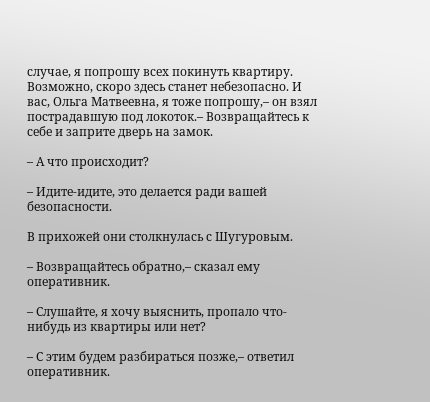случае, я попрошу всех покинуть квартиру. Возможно, скоро здесь станет небезопасно. И вас, Ольга Матвеевна, я тоже попрошу,– он взял пострадавшую под локоток.– Возвращайтесь к себе и заприте дверь на замок.

– А что происходит?

– Идите-идите, это делается ради вашей безопасности.

В прихожей они столкнулась с Шугуровым.

– Возвращайтесь обратно,– сказал ему оперативник.

– Слушайте, я хочу выяснить, пропало что-нибудь из квартиры или нет?

– С этим будем разбираться позже,– ответил оперативник.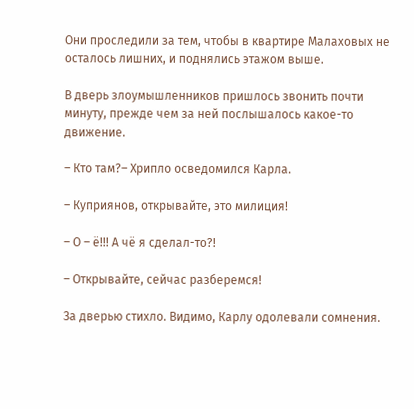Они проследили за тем, чтобы в квартире Малаховых не осталось лишних, и поднялись этажом выше.

В дверь злоумышленников пришлось звонить почти минуту, прежде чем за ней послышалось какое-то движение.

– Кто там?– Хрипло осведомился Карла.

– Куприянов, открывайте, это милиция!

– О – ё!!! А чё я сделал-то?!

– Открывайте, сейчас разберемся!

За дверью стихло. Видимо, Карлу одолевали сомнения.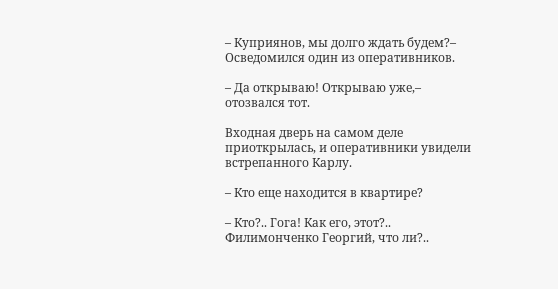– Куприянов, мы долго ждать будем?– Осведомился один из оперативников.

– Да открываю! Открываю уже,– отозвался тот.

Входная дверь на самом деле приоткрылась, и оперативники увидели встрепанного Карлу.

– Кто еще находится в квартире?

– Кто?.. Гога! Как его, этот?.. Филимонченко Георгий, что ли?..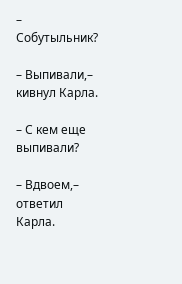– Собутыльник?

– Выпивали,– кивнул Карла.

– С кем еще выпивали?

– Вдвоем,– ответил Карла.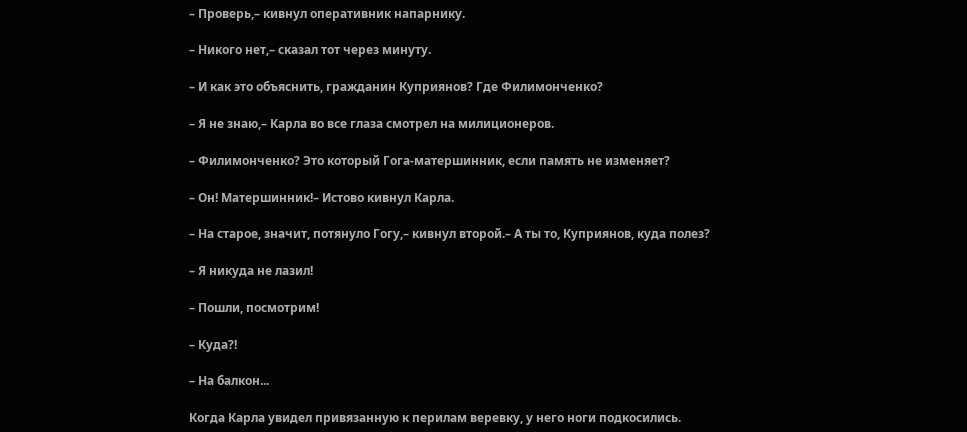– Проверь,– кивнул оперативник напарнику.

– Никого нет,– сказал тот через минуту.

– И как это объяснить, гражданин Куприянов? Где Филимонченко?

– Я не знаю,– Карла во все глаза смотрел на милиционеров.

– Филимонченко? Это который Гога-матершинник, если память не изменяет?

– Он! Матершинник!– Истово кивнул Карла.

– На старое, значит, потянуло Гогу,– кивнул второй.– А ты то, Куприянов, куда полез?

– Я никуда не лазил!

– Пошли, посмотрим!

– Куда?!

– На балкон...

Когда Карла увидел привязанную к перилам веревку, у него ноги подкосились.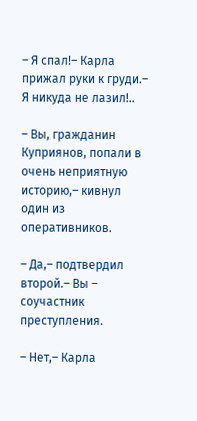– Я спал!– Карла прижал руки к груди.– Я никуда не лазил!..

– Вы, гражданин Куприянов, попали в очень неприятную историю,– кивнул один из оперативников.

– Да,– подтвердил второй.– Вы – соучастник преступления.

– Нет,– Карла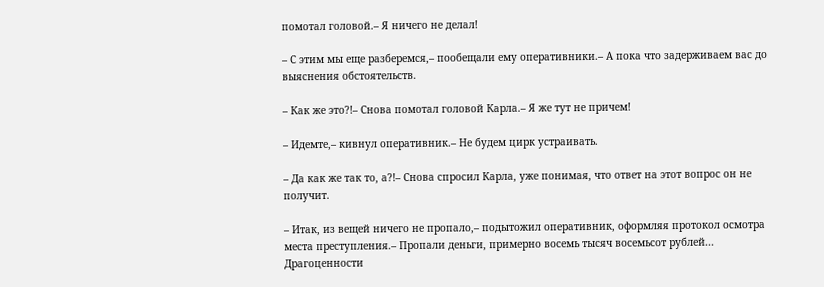помотал головой.– Я ничего не делал!

– С этим мы еще разберемся,– пообещали ему оперативники.– А пока что задерживаем вас до выяснения обстоятельств.

– Как же это?!– Снова помотал головой Карла.– Я же тут не причем!

– Идемте,– кивнул оперативник.– Не будем цирк устраивать.

– Да как же так то, а?!– Снова спросил Карла, уже понимая, что ответ на этот вопрос он не получит.

– Итак, из вещей ничего не пропало,– подытожил оперативник, оформляя протокол осмотра места преступления.– Пропали деньги, примерно восемь тысяч восемьсот рублей... Драгоценности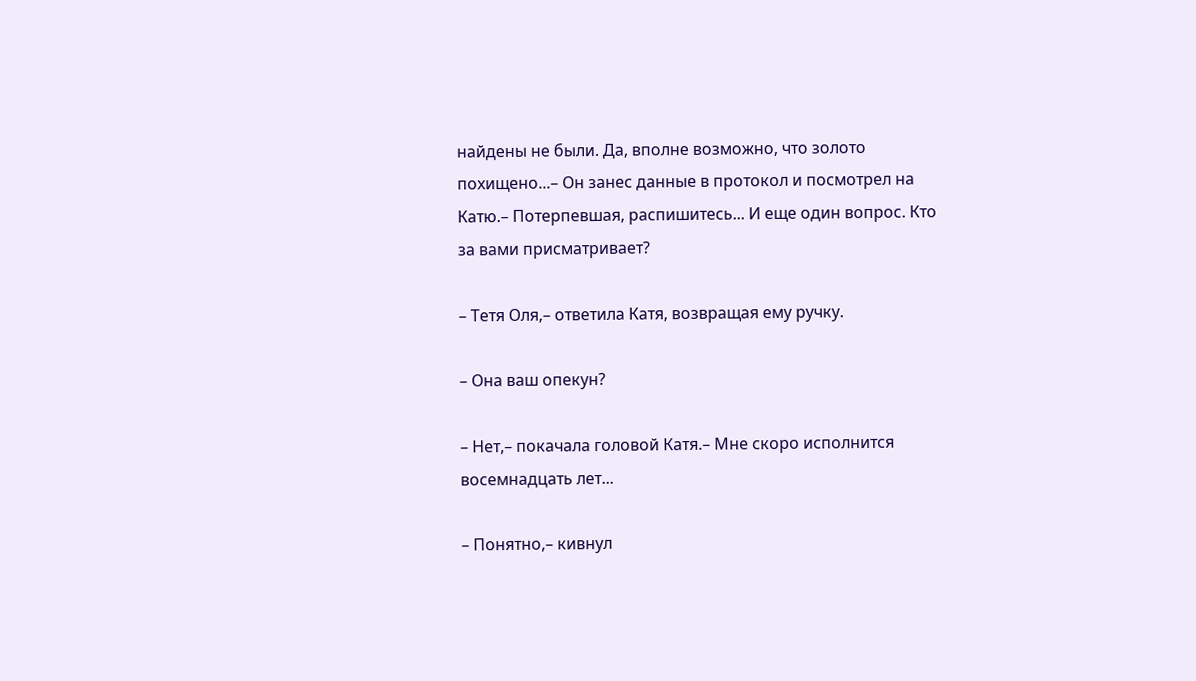найдены не были. Да, вполне возможно, что золото похищено...– Он занес данные в протокол и посмотрел на Катю.– Потерпевшая, распишитесь... И еще один вопрос. Кто за вами присматривает?

– Тетя Оля,– ответила Катя, возвращая ему ручку.

– Она ваш опекун?

– Нет,– покачала головой Катя.– Мне скоро исполнится восемнадцать лет...

– Понятно,– кивнул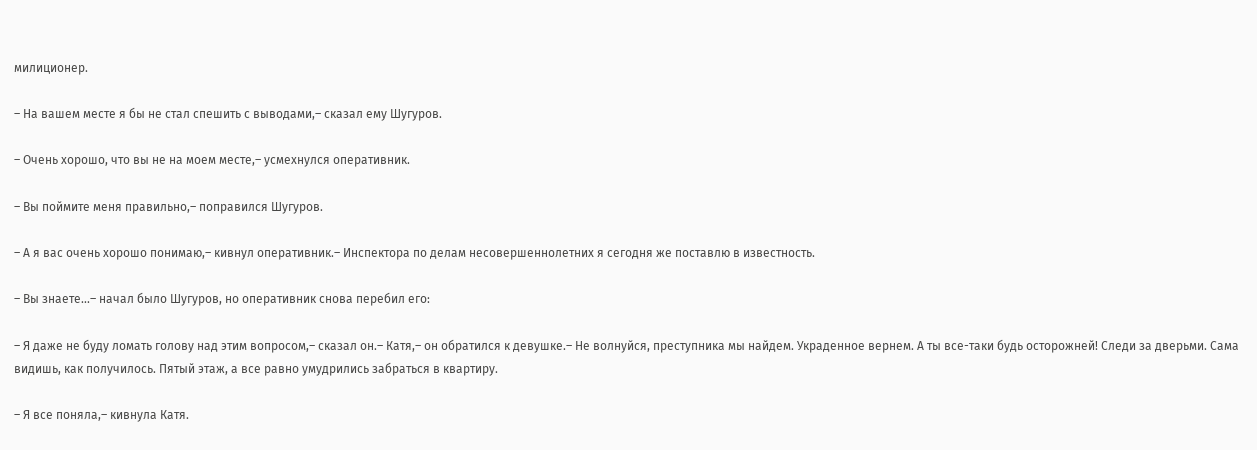милиционер.

– На вашем месте я бы не стал спешить с выводами,– сказал ему Шугуров.

– Очень хорошо, что вы не на моем месте,– усмехнулся оперативник.

– Вы поймите меня правильно,– поправился Шугуров.

– А я вас очень хорошо понимаю,– кивнул оперативник.– Инспектора по делам несовершеннолетних я сегодня же поставлю в известность.

– Вы знаете...– начал было Шугуров, но оперативник снова перебил его:

– Я даже не буду ломать голову над этим вопросом,– сказал он.– Катя,– он обратился к девушке.– Не волнуйся, преступника мы найдем. Украденное вернем. А ты все-таки будь осторожней! Следи за дверьми. Сама видишь, как получилось. Пятый этаж, а все равно умудрились забраться в квартиру.

– Я все поняла,– кивнула Катя.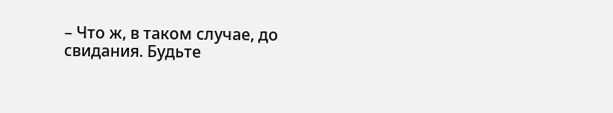– Что ж, в таком случае, до свидания. Будьте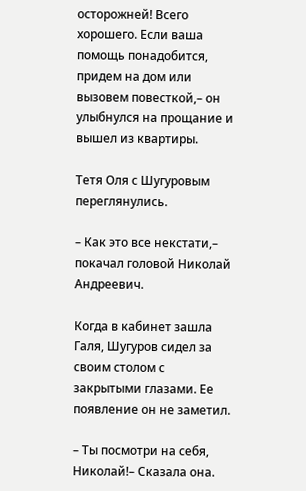осторожней! Всего хорошего. Если ваша помощь понадобится, придем на дом или вызовем повесткой,– он улыбнулся на прощание и вышел из квартиры.

Тетя Оля с Шугуровым переглянулись.

– Как это все некстати,– покачал головой Николай Андреевич.

Когда в кабинет зашла Галя, Шугуров сидел за своим столом с закрытыми глазами. Ее появление он не заметил.

– Ты посмотри на себя, Николай!– Сказала она.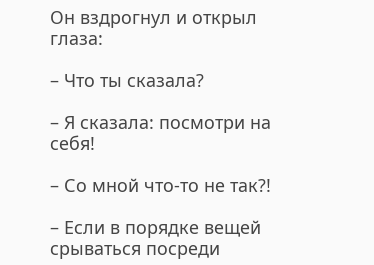Он вздрогнул и открыл глаза:

– Что ты сказала?

– Я сказала: посмотри на себя!

– Со мной что-то не так?!

– Если в порядке вещей срываться посреди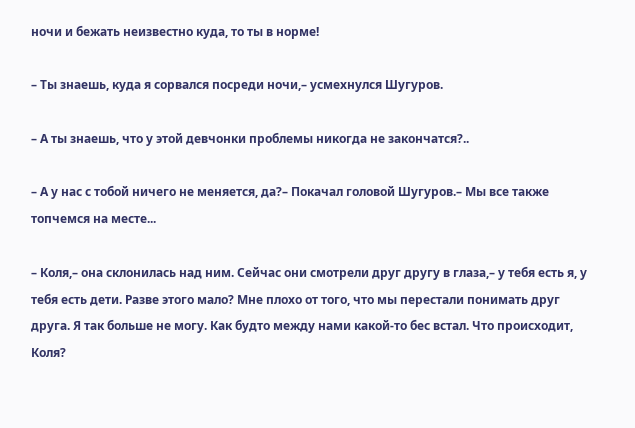ночи и бежать неизвестно куда, то ты в норме!

– Ты знаешь, куда я сорвался посреди ночи,– усмехнулся Шугуров.

– А ты знаешь, что у этой девчонки проблемы никогда не закончатся?..

– А у нас с тобой ничего не меняется, да?– Покачал головой Шугуров.– Мы все также топчемся на месте...

– Коля,– она склонилась над ним. Сейчас они смотрели друг другу в глаза,– у тебя есть я, у тебя есть дети. Разве этого мало? Мне плохо от того, что мы перестали понимать друг друга. Я так больше не могу. Как будто между нами какой-то бес встал. Что происходит, Коля?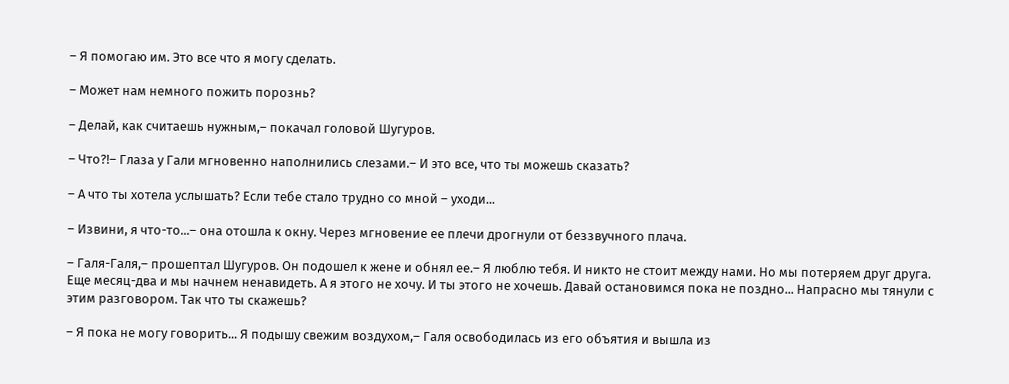– Я помогаю им. Это все что я могу сделать.

– Может нам немного пожить порознь?

– Делай, как считаешь нужным,– покачал головой Шугуров.

– Что?!– Глаза у Гали мгновенно наполнились слезами.– И это все, что ты можешь сказать?

– А что ты хотела услышать? Если тебе стало трудно со мной – уходи...

– Извини, я что-то...– она отошла к окну. Через мгновение ее плечи дрогнули от беззвучного плача.

– Галя-Галя,– прошептал Шугуров. Он подошел к жене и обнял ее.– Я люблю тебя. И никто не стоит между нами. Но мы потеряем друг друга. Еще месяц-два и мы начнем ненавидеть. А я этого не хочу. И ты этого не хочешь. Давай остановимся пока не поздно... Напрасно мы тянули с этим разговором. Так что ты скажешь?

– Я пока не могу говорить... Я подышу свежим воздухом,– Галя освободилась из его объятия и вышла из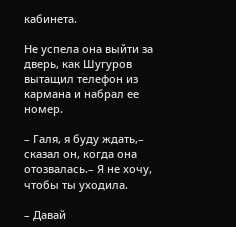кабинета.

Не успела она выйти за дверь, как Шугуров вытащил телефон из кармана и набрал ее номер.

– Галя, я буду ждать,– сказал он, когда она отозвалась.– Я не хочу, чтобы ты уходила.

– Давай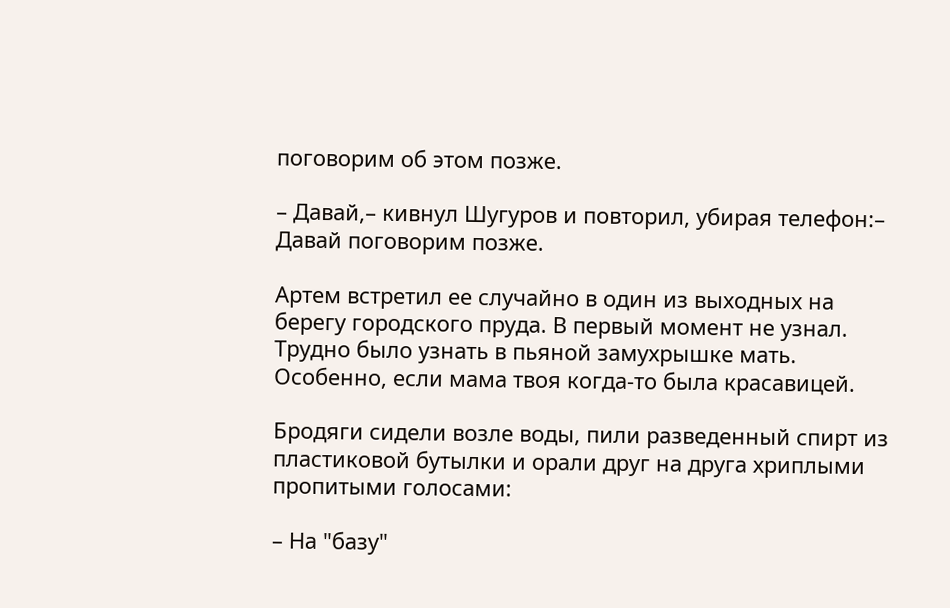поговорим об этом позже.

– Давай,– кивнул Шугуров и повторил, убирая телефон:– Давай поговорим позже.

Артем встретил ее случайно в один из выходных на берегу городского пруда. В первый момент не узнал. Трудно было узнать в пьяной замухрышке мать. Особенно, если мама твоя когда-то была красавицей.

Бродяги сидели возле воды, пили разведенный спирт из пластиковой бутылки и орали друг на друга хриплыми пропитыми голосами:

– На "базу"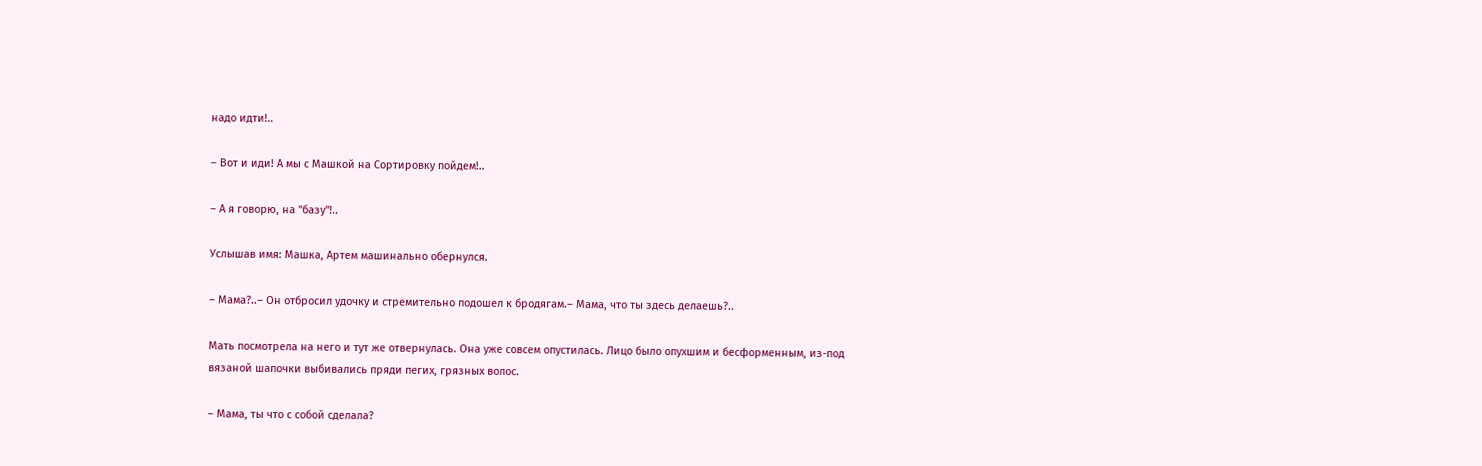надо идти!..

– Вот и иди! А мы с Машкой на Сортировку пойдем!..

– А я говорю, на "базу"!..

Услышав имя: Машка, Артем машинально обернулся.

– Мама?..– Он отбросил удочку и стремительно подошел к бродягам.– Мама, что ты здесь делаешь?..

Мать посмотрела на него и тут же отвернулась. Она уже совсем опустилась. Лицо было опухшим и бесформенным, из-под вязаной шапочки выбивались пряди пегих, грязных волос.

– Мама, ты что с собой сделала?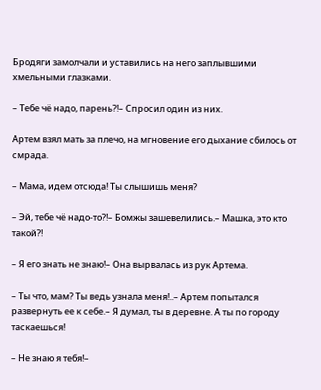Бродяги замолчали и уставились на него заплывшими хмельными глазками.

– Тебе чё надо, парень?!– Спросил один из них.

Артем взял мать за плечо, на мгновение его дыхание сбилось от смрада.

– Мама, идем отсюда! Ты слышишь меня?

– Эй, тебе чё надо-то?!– Бомжы зашевелились.– Машка, это кто такой?!

– Я его знать не знаю!– Она вырвалась из рук Артема.

– Ты что, мам? Ты ведь узнала меня!..– Артем попытался развернуть ее к себе.– Я думал, ты в деревне. А ты по городу таскаешься!

– Не знаю я тебя!–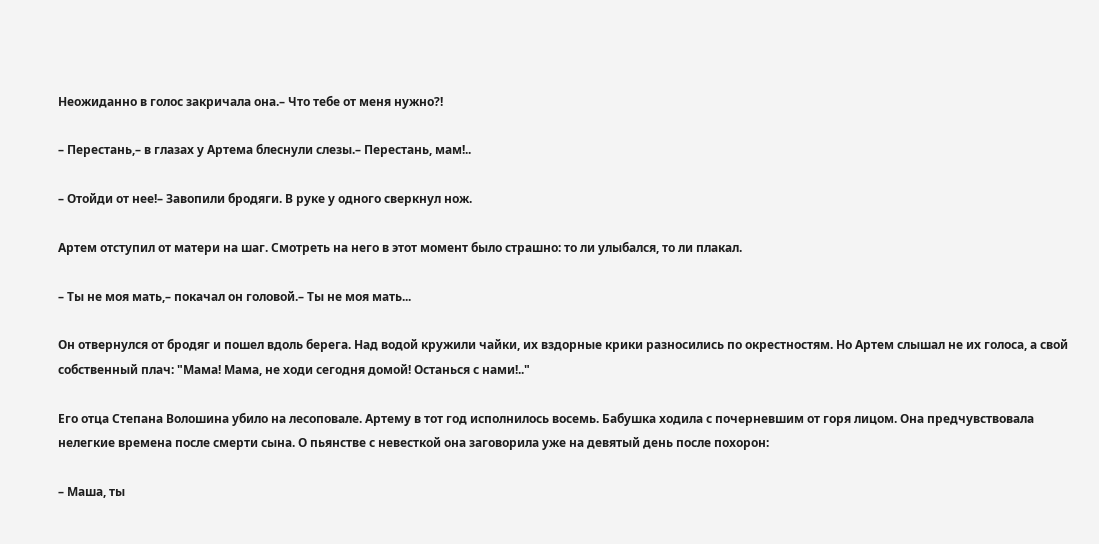Неожиданно в голос закричала она.– Что тебе от меня нужно?!

– Перестань,– в глазах у Артема блеснули слезы.– Перестань, мам!..

– Отойди от нее!– Завопили бродяги. В руке у одного сверкнул нож.

Артем отступил от матери на шаг. Смотреть на него в этот момент было страшно: то ли улыбался, то ли плакал.

– Ты не моя мать,– покачал он головой.– Ты не моя мать...

Он отвернулся от бродяг и пошел вдоль берега. Над водой кружили чайки, их вздорные крики разносились по окрестностям. Но Артем слышал не их голоса, а свой собственный плач: "Мама! Мама, не ходи сегодня домой! Останься с нами!.."

Его отца Степана Волошина убило на лесоповале. Артему в тот год исполнилось восемь. Бабушка ходила с почерневшим от горя лицом. Она предчувствовала нелегкие времена после смерти сына. О пьянстве с невесткой она заговорила уже на девятый день после похорон:

– Маша, ты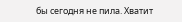бы сегодня не пила. Хватит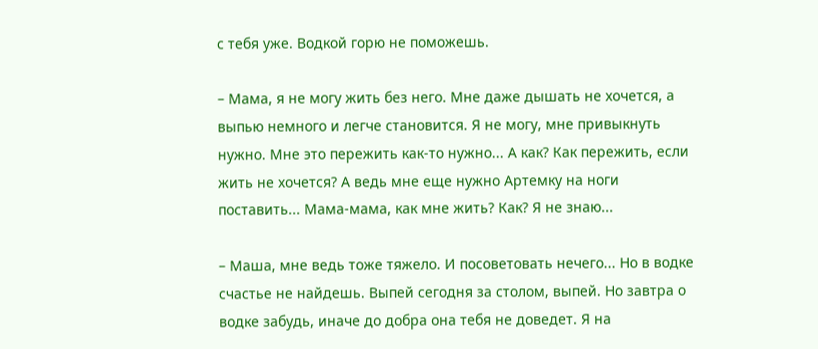с тебя уже. Водкой горю не поможешь.

– Мама, я не могу жить без него. Мне даже дышать не хочется, а выпью немного и легче становится. Я не могу, мне привыкнуть нужно. Мне это пережить как-то нужно... А как? Как пережить, если жить не хочется? А ведь мне еще нужно Артемку на ноги поставить... Мама-мама, как мне жить? Как? Я не знаю...

– Маша, мне ведь тоже тяжело. И посоветовать нечего... Но в водке счастье не найдешь. Выпей сегодня за столом, выпей. Но завтра о водке забудь, иначе до добра она тебя не доведет. Я на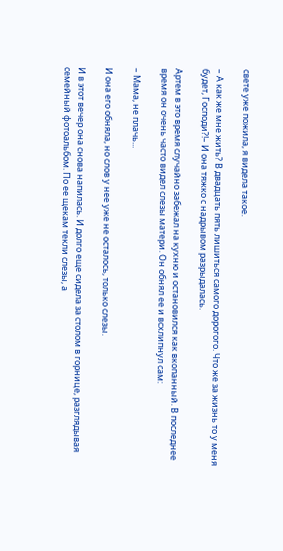свете уже пожила, я видела такое.

– А как же мне жить? В двадцать пять лишиться самого дорогого. Что же за жизнь то у меня будет, Господи?!– И она тяжко с надрывом разрыдалась.

Артем в это время случайно забежал на кухню и остановился как вкопанный. В последнее время он очень часто видел слезы матери. Он обнял ее и всхлипнул сам:

– Мама, не плачь...

И она его обняла, но слов у нее уже не осталось, только слезы.

И в этот вечер она снова напилась. И долго еще сидела за столом в горнице, разглядывая семейный фотоальбом. По ее щекам текли слезы, а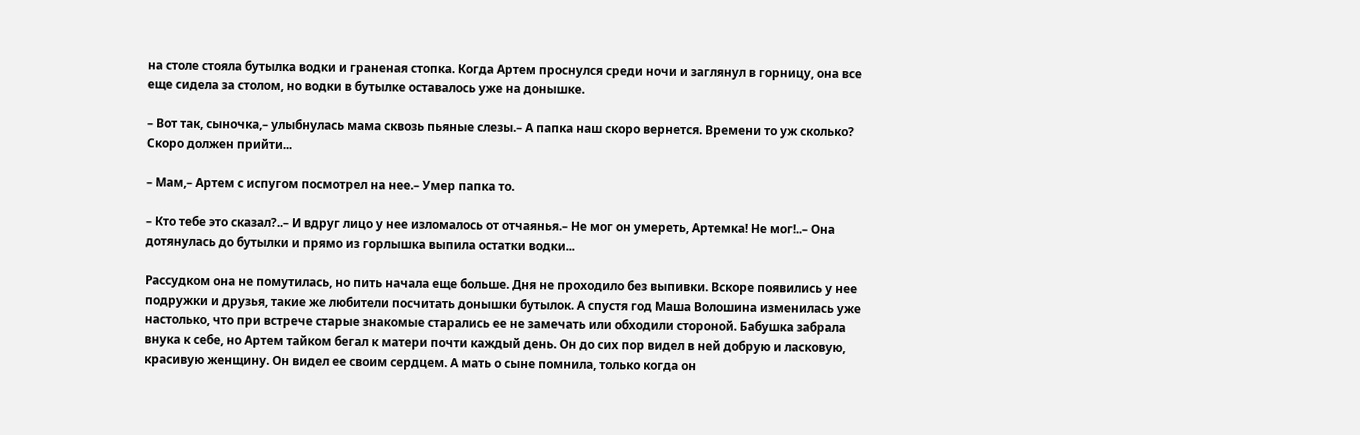на столе стояла бутылка водки и граненая стопка. Когда Артем проснулся среди ночи и заглянул в горницу, она все еще сидела за столом, но водки в бутылке оставалось уже на донышке.

– Вот так, сыночка,– улыбнулась мама сквозь пьяные слезы.– А папка наш скоро вернется. Времени то уж сколько? Скоро должен прийти...

– Мам,– Артем с испугом посмотрел на нее.– Умер папка то.

– Кто тебе это сказал?..– И вдруг лицо у нее изломалось от отчаянья.– Не мог он умереть, Артемка! Не мог!..– Она дотянулась до бутылки и прямо из горлышка выпила остатки водки...

Рассудком она не помутилась, но пить начала еще больше. Дня не проходило без выпивки. Вскоре появились у нее подружки и друзья, такие же любители посчитать донышки бутылок. А спустя год Маша Волошина изменилась уже настолько, что при встрече старые знакомые старались ее не замечать или обходили стороной. Бабушка забрала внука к себе, но Артем тайком бегал к матери почти каждый день. Он до сих пор видел в ней добрую и ласковую, красивую женщину. Он видел ее своим сердцем. А мать о сыне помнила, только когда он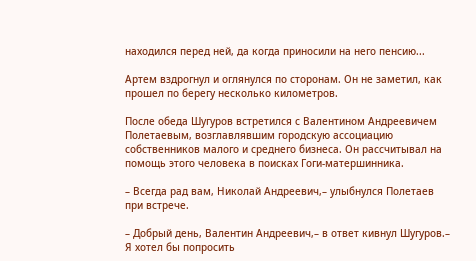находился перед ней, да когда приносили на него пенсию...

Артем вздрогнул и оглянулся по сторонам. Он не заметил, как прошел по берегу несколько километров.

После обеда Шугуров встретился с Валентином Андреевичем Полетаевым, возглавлявшим городскую ассоциацию собственников малого и среднего бизнеса. Он рассчитывал на помощь этого человека в поисках Гоги-матершинника.

– Всегда рад вам, Николай Андреевич,– улыбнулся Полетаев при встрече.

– Добрый день, Валентин Андреевич,– в ответ кивнул Шугуров.– Я хотел бы попросить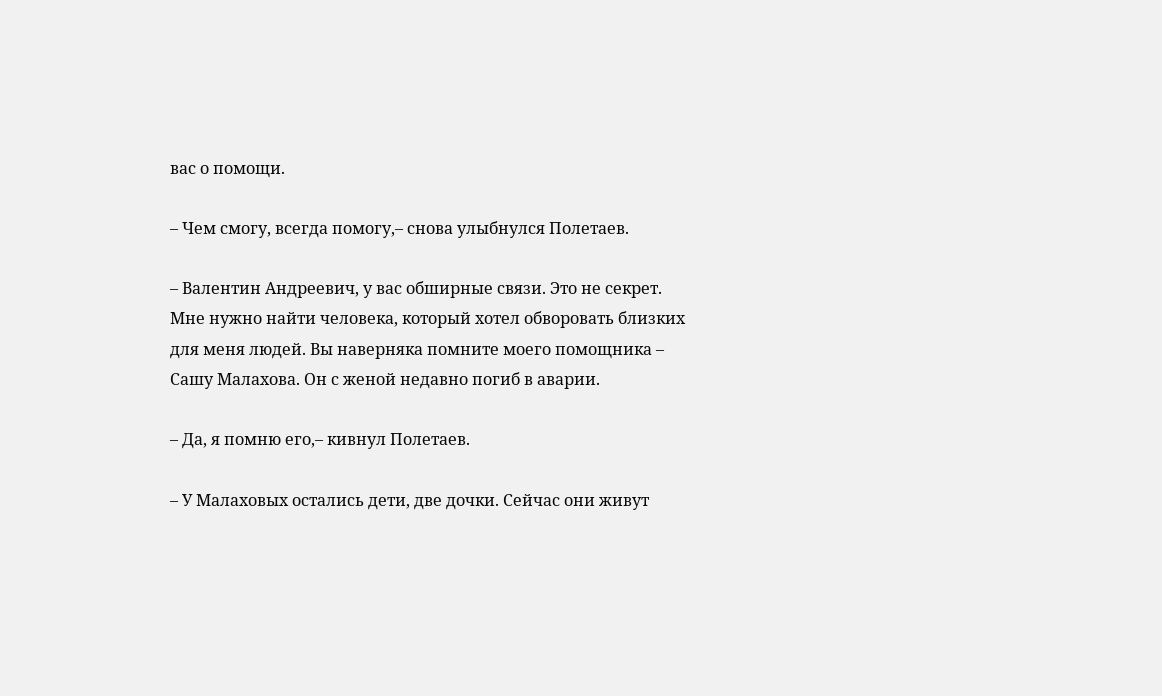вас о помощи.

– Чем смогу, всегда помогу,– снова улыбнулся Полетаев.

– Валентин Андреевич, у вас обширные связи. Это не секрет. Мне нужно найти человека, который хотел обворовать близких для меня людей. Вы наверняка помните моего помощника – Сашу Малахова. Он с женой недавно погиб в аварии.

– Да, я помню его,– кивнул Полетаев.

– У Малаховых остались дети, две дочки. Сейчас они живут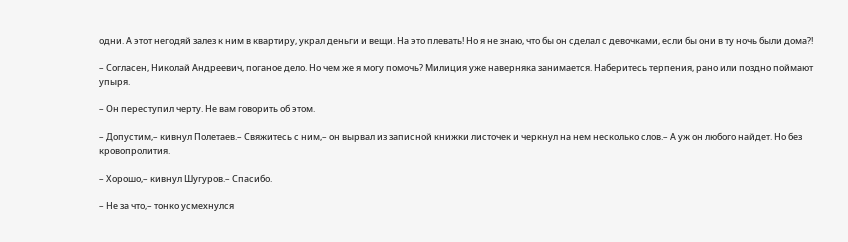одни. А этот негодяй залез к ним в квартиру, украл деньги и вещи. На это плевать! Но я не знаю, что бы он сделал с девочками, если бы они в ту ночь были дома?!

– Согласен, Николай Андреевич, поганое дело. Но чем же я могу помочь? Милиция уже наверняка занимается. Наберитесь терпения, рано или поздно поймают упыря.

– Он переступил черту. Не вам говорить об этом.

– Допустим,– кивнул Полетаев.– Свяжитесь с ним,– он вырвал из записной книжки листочек и черкнул на нем несколько слов.– А уж он любого найдет. Но без кровопролития.

– Хорошо,– кивнул Шугуров.– Спасибо.

– Не за что,– тонко усмехнулся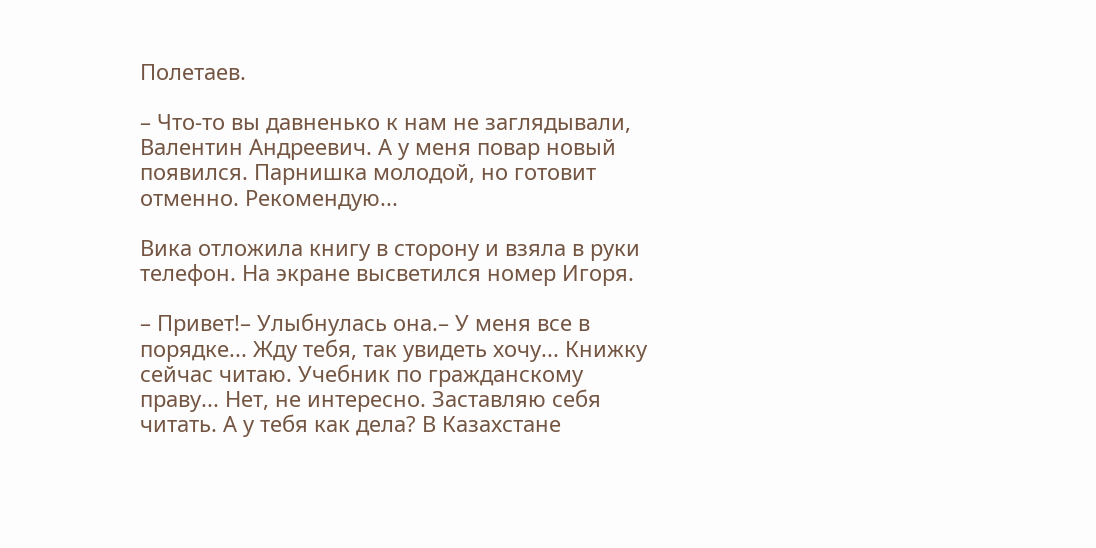Полетаев.

– Что-то вы давненько к нам не заглядывали, Валентин Андреевич. А у меня повар новый появился. Парнишка молодой, но готовит отменно. Рекомендую...

Вика отложила книгу в сторону и взяла в руки телефон. На экране высветился номер Игоря.

– Привет!– Улыбнулась она.– У меня все в порядке... Жду тебя, так увидеть хочу... Книжку сейчас читаю. Учебник по гражданскому праву... Нет, не интересно. Заставляю себя читать. А у тебя как дела? В Казахстане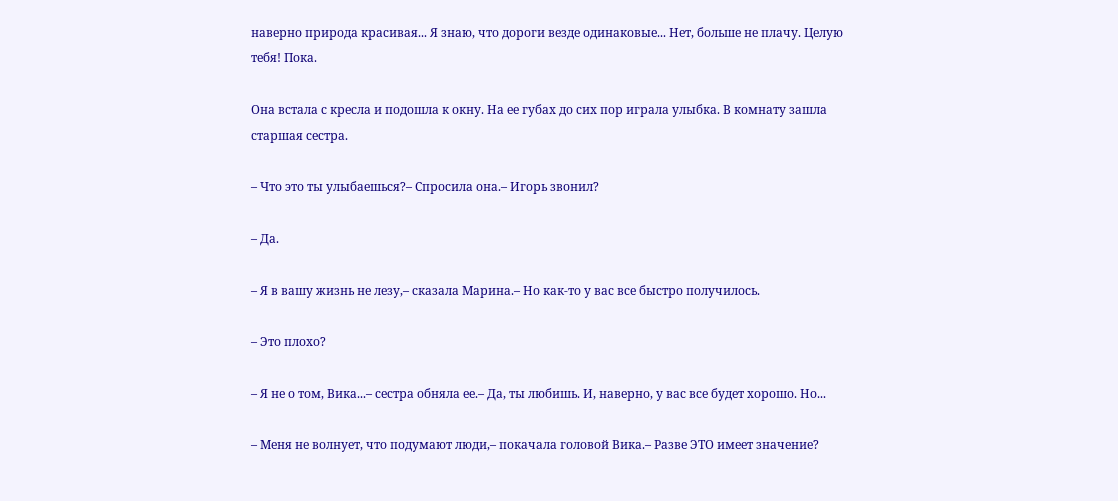наверно природа красивая... Я знаю, что дороги везде одинаковые... Нет, больше не плачу. Целую тебя! Пока.

Она встала с кресла и подошла к окну. На ее губах до сих пор играла улыбка. В комнату зашла старшая сестра.

– Что это ты улыбаешься?– Спросила она.– Игорь звонил?

– Да.

– Я в вашу жизнь не лезу,– сказала Марина.– Но как-то у вас все быстро получилось.

– Это плохо?

– Я не о том, Вика...– сестра обняла ее.– Да, ты любишь. И, наверно, у вас все будет хорошо. Но...

– Меня не волнует, что подумают люди,– покачала головой Вика.– Разве ЭТО имеет значение?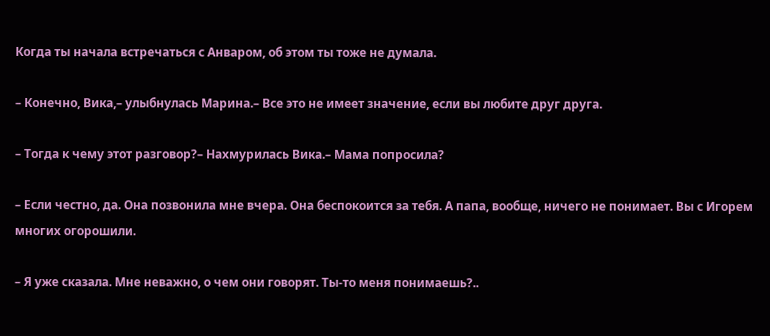Когда ты начала встречаться с Анваром, об этом ты тоже не думала.

– Конечно, Вика,– улыбнулась Марина.– Все это не имеет значение, если вы любите друг друга.

– Тогда к чему этот разговор?– Нахмурилась Вика.– Мама попросила?

– Если честно, да. Она позвонила мне вчера. Она беспокоится за тебя. А папа, вообще, ничего не понимает. Вы с Игорем многих огорошили.

– Я уже сказала. Мне неважно, о чем они говорят. Ты-то меня понимаешь?..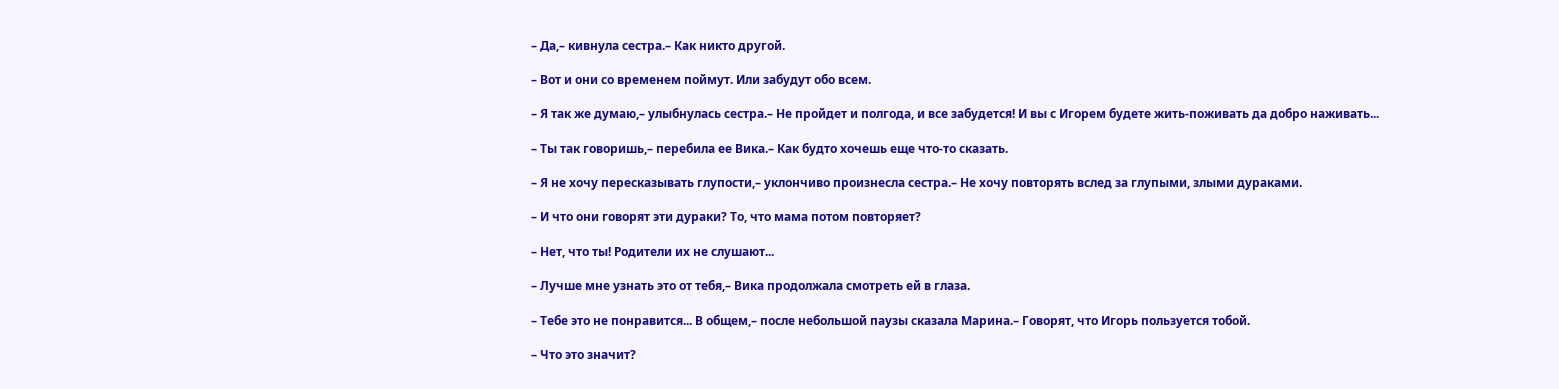– Да,– кивнула сестра.– Как никто другой.

– Вот и они со временем поймут. Или забудут обо всем.

– Я так же думаю,– улыбнулась сестра.– Не пройдет и полгода, и все забудется! И вы с Игорем будете жить-поживать да добро наживать...

– Ты так говоришь,– перебила ее Вика.– Как будто хочешь еще что-то сказать.

– Я не хочу пересказывать глупости,– уклончиво произнесла сестра.– Не хочу повторять вслед за глупыми, злыми дураками.

– И что они говорят эти дураки? То, что мама потом повторяет?

– Нет, что ты! Родители их не слушают...

– Лучше мне узнать это от тебя,– Вика продолжала смотреть ей в глаза.

– Тебе это не понравится... В общем,– после небольшой паузы сказала Марина.– Говорят, что Игорь пользуется тобой.

– Что это значит?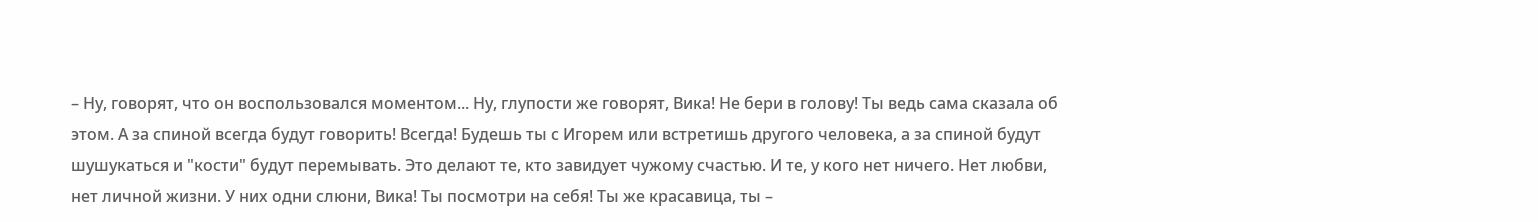– Ну, говорят, что он воспользовался моментом... Ну, глупости же говорят, Вика! Не бери в голову! Ты ведь сама сказала об этом. А за спиной всегда будут говорить! Всегда! Будешь ты с Игорем или встретишь другого человека, а за спиной будут шушукаться и "кости" будут перемывать. Это делают те, кто завидует чужому счастью. И те, у кого нет ничего. Нет любви, нет личной жизни. У них одни слюни, Вика! Ты посмотри на себя! Ты же красавица, ты –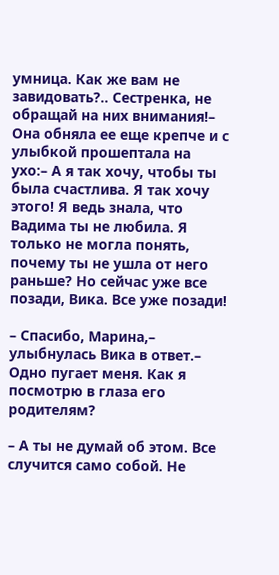умница. Как же вам не завидовать?.. Сестренка, не обращай на них внимания!– Она обняла ее еще крепче и с улыбкой прошептала на ухо:– А я так хочу, чтобы ты была счастлива. Я так хочу этого! Я ведь знала, что Вадима ты не любила. Я только не могла понять, почему ты не ушла от него раньше? Но сейчас уже все позади, Вика. Все уже позади!

– Спасибо, Марина,– улыбнулась Вика в ответ.– Одно пугает меня. Как я посмотрю в глаза его родителям?

– А ты не думай об этом. Все случится само собой. Не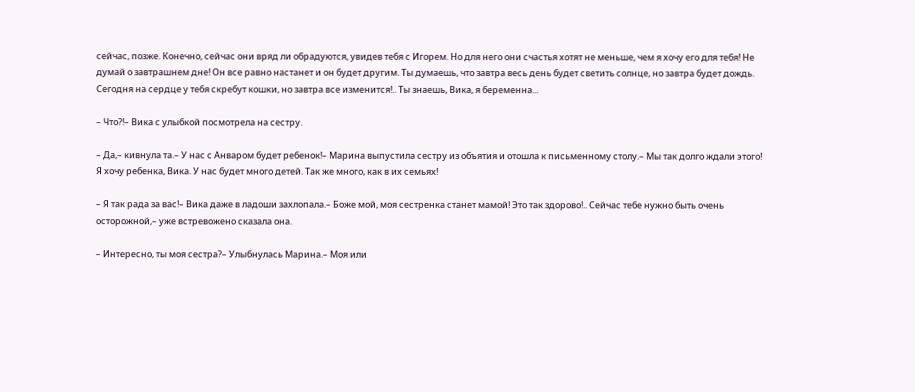сейчас, позже. Конечно, сейчас они вряд ли обрадуются, увидев тебя с Игорем. Но для него они счастья хотят не меньше, чем я хочу его для тебя! Не думай о завтрашнем дне! Он все равно настанет и он будет другим. Ты думаешь, что завтра весь день будет светить солнце, но завтра будет дождь. Сегодня на сердце у тебя скребут кошки, но завтра все изменится!.. Ты знаешь, Вика, я беременна...

– Что?!– Вика с улыбкой посмотрела на сестру.

– Да,– кивнула та.– У нас с Анваром будет ребенок!– Марина выпустила сестру из объятия и отошла к письменному столу.– Мы так долго ждали этого! Я хочу ребенка, Вика. У нас будет много детей. Так же много, как в их семьях!

– Я так рада за вас!– Вика даже в ладоши захлопала.– Боже мой, моя сестренка станет мамой! Это так здорово!.. Сейчас тебе нужно быть очень осторожной,– уже встревожено сказала она.

– Интересно, ты моя сестра?– Улыбнулась Марина.– Моя или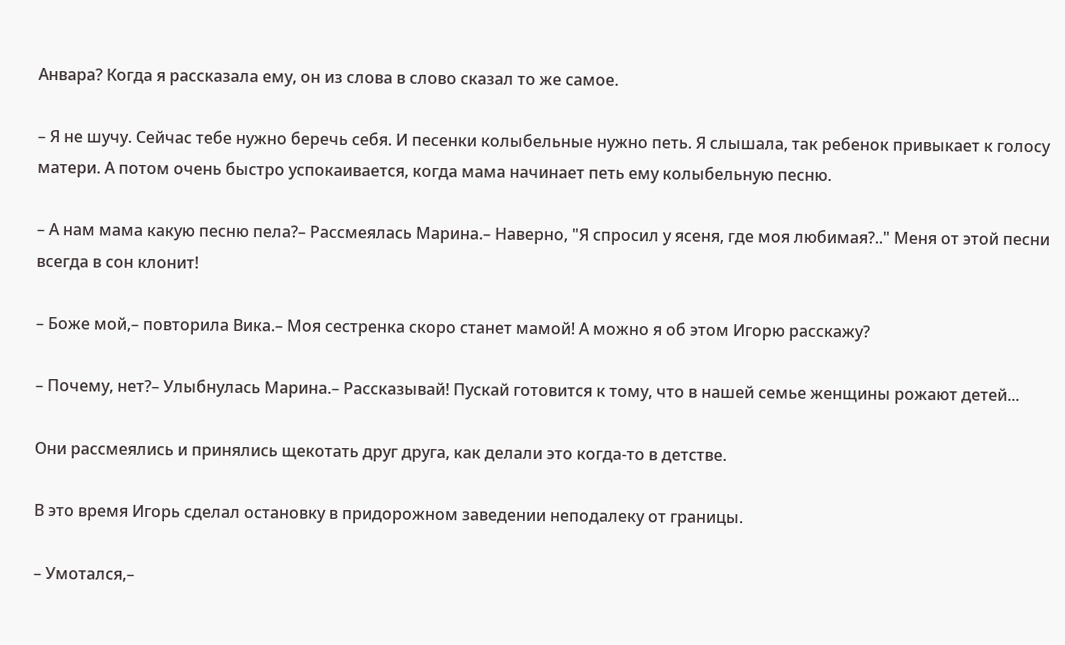Анвара? Когда я рассказала ему, он из слова в слово сказал то же самое.

– Я не шучу. Сейчас тебе нужно беречь себя. И песенки колыбельные нужно петь. Я слышала, так ребенок привыкает к голосу матери. А потом очень быстро успокаивается, когда мама начинает петь ему колыбельную песню.

– А нам мама какую песню пела?– Рассмеялась Марина.– Наверно, "Я спросил у ясеня, где моя любимая?.." Меня от этой песни всегда в сон клонит!

– Боже мой,– повторила Вика.– Моя сестренка скоро станет мамой! А можно я об этом Игорю расскажу?

– Почему, нет?– Улыбнулась Марина.– Рассказывай! Пускай готовится к тому, что в нашей семье женщины рожают детей...

Они рассмеялись и принялись щекотать друг друга, как делали это когда-то в детстве.

В это время Игорь сделал остановку в придорожном заведении неподалеку от границы.

– Умотался,–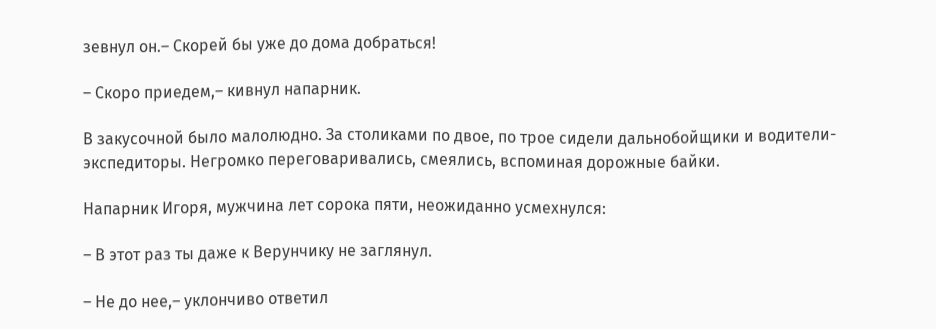зевнул он.– Скорей бы уже до дома добраться!

– Скоро приедем,– кивнул напарник.

В закусочной было малолюдно. За столиками по двое, по трое сидели дальнобойщики и водители-экспедиторы. Негромко переговаривались, смеялись, вспоминая дорожные байки.

Напарник Игоря, мужчина лет сорока пяти, неожиданно усмехнулся:

– В этот раз ты даже к Верунчику не заглянул.

– Не до нее,– уклончиво ответил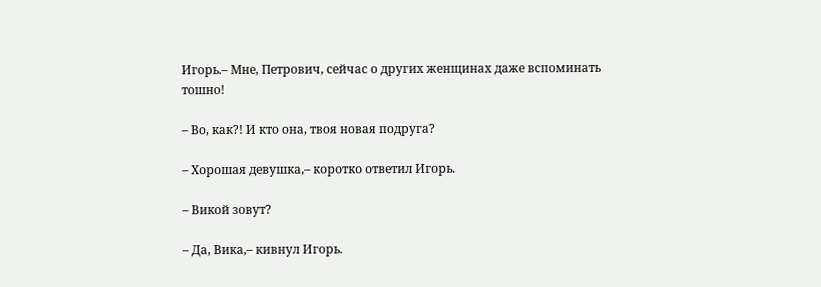Игорь.– Мне, Петрович, сейчас о других женщинах даже вспоминать тошно!

– Во, как?! И кто она, твоя новая подруга?

– Хорошая девушка,– коротко ответил Игорь.

– Викой зовут?

– Да, Вика,– кивнул Игорь.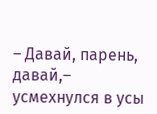– Давай, парень, давай,– усмехнулся в усы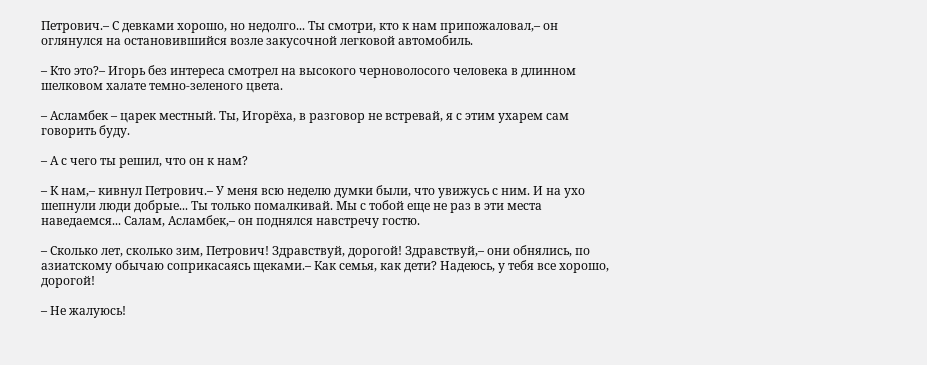Петрович.– С девками хорошо, но недолго... Ты смотри, кто к нам припожаловал,– он оглянулся на остановившийся возле закусочной легковой автомобиль.

– Кто это?– Игорь без интереса смотрел на высокого черноволосого человека в длинном шелковом халате темно-зеленого цвета.

– Асламбек – царек местный. Ты, Игорёха, в разговор не встревай, я с этим ухарем сам говорить буду.

– А с чего ты решил, что он к нам?

– К нам,– кивнул Петрович.– У меня всю неделю думки были, что увижусь с ним. И на ухо шепнули люди добрые... Ты только помалкивай. Мы с тобой еще не раз в эти места наведаемся... Салам, Асламбек,– он поднялся навстречу гостю.

– Сколько лет, сколько зим, Петрович! Здравствуй, дорогой! Здравствуй,– они обнялись, по азиатскому обычаю соприкасаясь щеками.– Как семья, как дети? Надеюсь, у тебя все хорошо, дорогой!

– Не жалуюсь!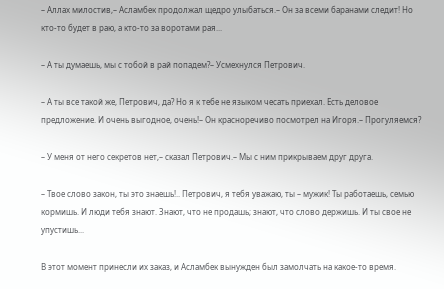– Аллах милостив,– Асламбек продолжал щедро улыбаться.– Он за всеми баранами следит! Но кто-то будет в раю, а кто-то за воротами рая...

– А ты думаешь, мы с тобой в рай попадем?– Усмехнулся Петрович.

– А ты все такой же, Петрович, да? Но я к тебе не языком чесать приехал. Есть деловое предложение. И очень выгодное, очень!– Он красноречиво посмотрел на Игоря.– Прогуляемся?

– У меня от него секретов нет,– сказал Петрович.– Мы с ним прикрываем друг друга.

– Твое слово закон, ты это знаешь!.. Петрович, я тебя уважаю, ты – мужик! Ты работаешь, семью кормишь. И люди тебя знают. Знают, что не продашь; знают, что слово держишь. И ты свое не упустишь...

В этот момент принесли их заказ, и Асламбек вынужден был замолчать на какое-то время.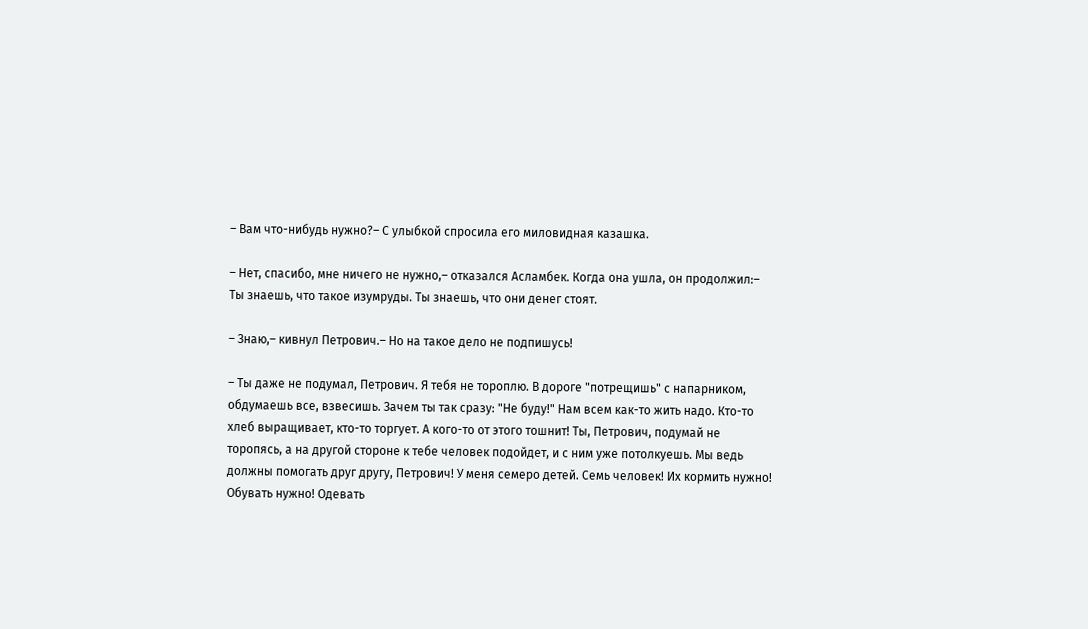– Вам что-нибудь нужно?– С улыбкой спросила его миловидная казашка.

– Нет, спасибо, мне ничего не нужно,– отказался Асламбек. Когда она ушла, он продолжил:– Ты знаешь, что такое изумруды. Ты знаешь, что они денег стоят.

– Знаю,– кивнул Петрович.– Но на такое дело не подпишусь!

– Ты даже не подумал, Петрович. Я тебя не тороплю. В дороге "потрещишь" с напарником, обдумаешь все, взвесишь. Зачем ты так сразу: "Не буду!" Нам всем как-то жить надо. Кто-то хлеб выращивает, кто-то торгует. А кого-то от этого тошнит! Ты, Петрович, подумай не торопясь, а на другой стороне к тебе человек подойдет, и с ним уже потолкуешь. Мы ведь должны помогать друг другу, Петрович! У меня семеро детей. Семь человек! Их кормить нужно! Обувать нужно! Одевать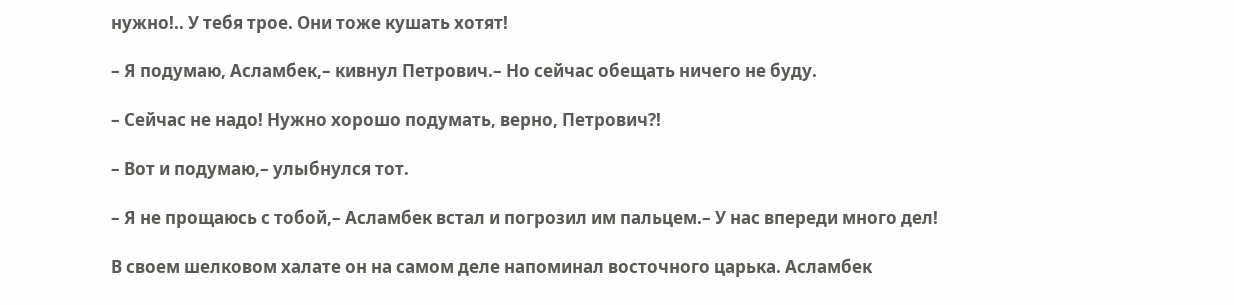нужно!.. У тебя трое. Они тоже кушать хотят!

– Я подумаю, Асламбек,– кивнул Петрович.– Но сейчас обещать ничего не буду.

– Сейчас не надо! Нужно хорошо подумать, верно, Петрович?!

– Вот и подумаю,– улыбнулся тот.

– Я не прощаюсь с тобой,– Асламбек встал и погрозил им пальцем.– У нас впереди много дел!

В своем шелковом халате он на самом деле напоминал восточного царька. Асламбек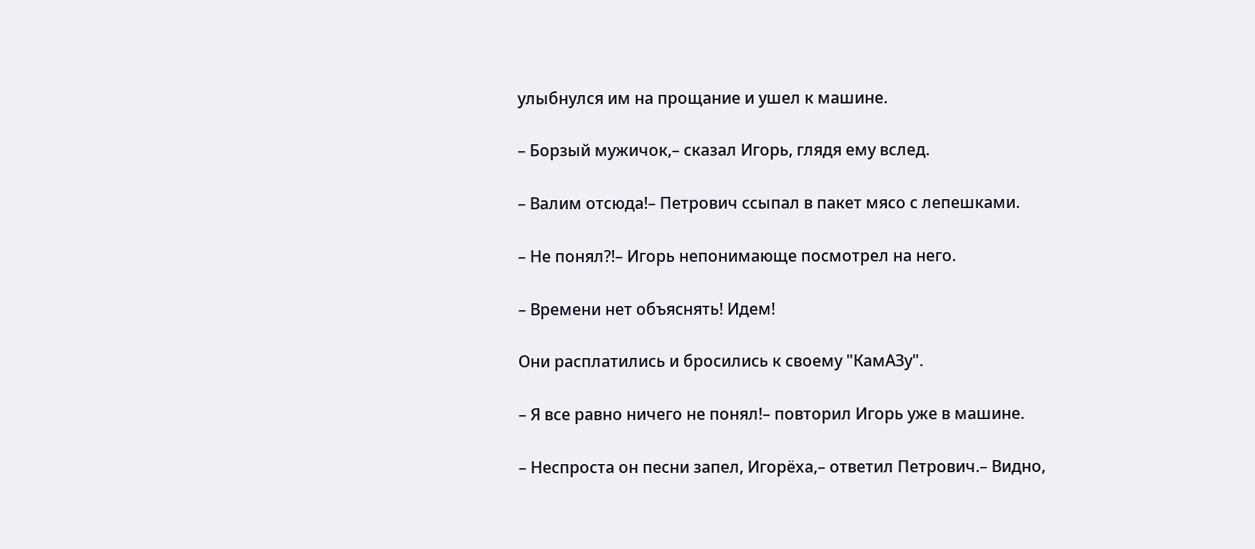улыбнулся им на прощание и ушел к машине.

– Борзый мужичок,– сказал Игорь, глядя ему вслед.

– Валим отсюда!– Петрович ссыпал в пакет мясо с лепешками.

– Не понял?!– Игорь непонимающе посмотрел на него.

– Времени нет объяснять! Идем!

Они расплатились и бросились к своему "КамАЗу".

– Я все равно ничего не понял!– повторил Игорь уже в машине.

– Неспроста он песни запел, Игорёха,– ответил Петрович.– Видно,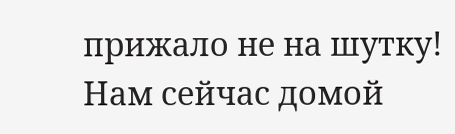прижало не на шутку! Нам сейчас домой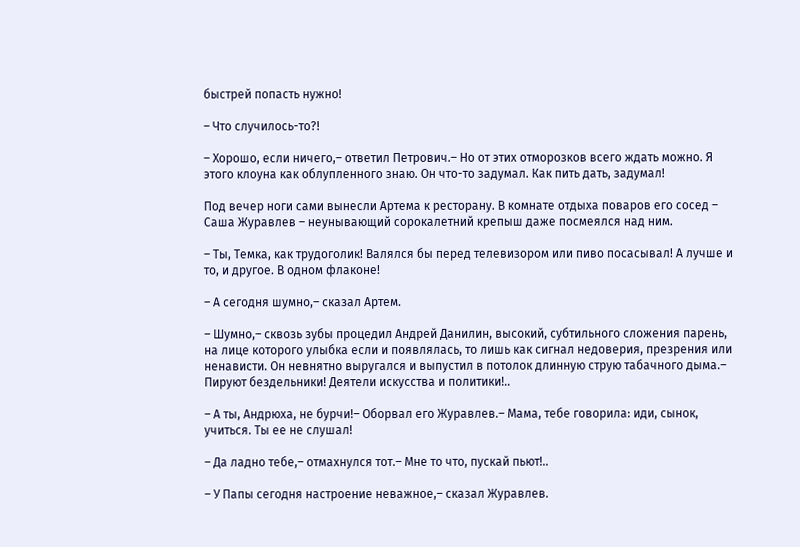быстрей попасть нужно!

– Что случилось-то?!

– Хорошо, если ничего,– ответил Петрович.– Но от этих отморозков всего ждать можно. Я этого клоуна как облупленного знаю. Он что-то задумал. Как пить дать, задумал!

Под вечер ноги сами вынесли Артема к ресторану. В комнате отдыха поваров его сосед – Саша Журавлев – неунывающий сорокалетний крепыш даже посмеялся над ним.

– Ты, Темка, как трудоголик! Валялся бы перед телевизором или пиво посасывал! А лучше и то, и другое. В одном флаконе!

– А сегодня шумно,– сказал Артем.

– Шумно,– сквозь зубы процедил Андрей Данилин, высокий, субтильного сложения парень, на лице которого улыбка если и появлялась, то лишь как сигнал недоверия, презрения или ненависти. Он невнятно выругался и выпустил в потолок длинную струю табачного дыма.– Пируют бездельники! Деятели искусства и политики!..

– А ты, Андрюха, не бурчи!– Оборвал его Журавлев.– Мама, тебе говорила: иди, сынок, учиться. Ты ее не слушал!

– Да ладно тебе,– отмахнулся тот.– Мне то что, пускай пьют!..

– У Папы сегодня настроение неважное,– сказал Журавлев.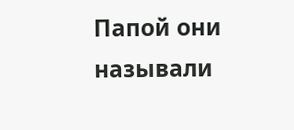Папой они называли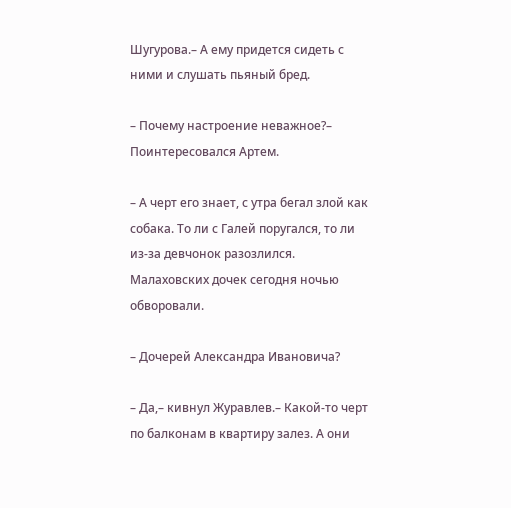Шугурова.– А ему придется сидеть с ними и слушать пьяный бред.

– Почему настроение неважное?– Поинтересовался Артем.

– А черт его знает, с утра бегал злой как собака. То ли с Галей поругался, то ли из-за девчонок разозлился. Малаховских дочек сегодня ночью обворовали.

– Дочерей Александра Ивановича?

– Да,– кивнул Журавлев.– Какой-то черт по балконам в квартиру залез. А они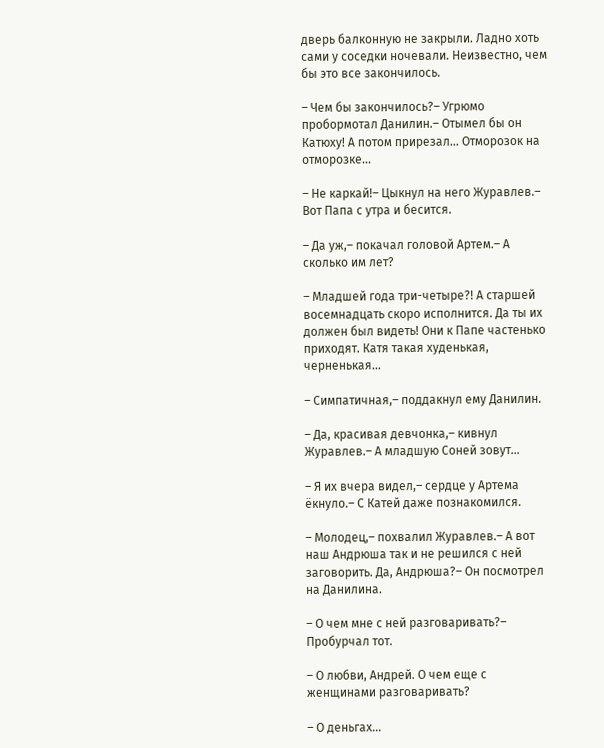дверь балконную не закрыли. Ладно хоть сами у соседки ночевали. Неизвестно, чем бы это все закончилось.

– Чем бы закончилось?– Угрюмо пробормотал Данилин.– Отымел бы он Катюху! А потом прирезал... Отморозок на отморозке...

– Не каркай!– Цыкнул на него Журавлев.– Вот Папа с утра и бесится.

– Да уж,– покачал головой Артем.– А сколько им лет?

– Младшей года три-четыре?! А старшей восемнадцать скоро исполнится. Да ты их должен был видеть! Они к Папе частенько приходят. Катя такая худенькая, черненькая...

– Симпатичная,– поддакнул ему Данилин.

– Да, красивая девчонка,– кивнул Журавлев.– А младшую Соней зовут...

– Я их вчера видел,– сердце у Артема ёкнуло.– С Катей даже познакомился.

– Молодец,– похвалил Журавлев.– А вот наш Андрюша так и не решился с ней заговорить. Да, Андрюша?– Он посмотрел на Данилина.

– О чем мне с ней разговаривать?– Пробурчал тот.

– О любви, Андрей. О чем еще с женщинами разговаривать?

– О деньгах...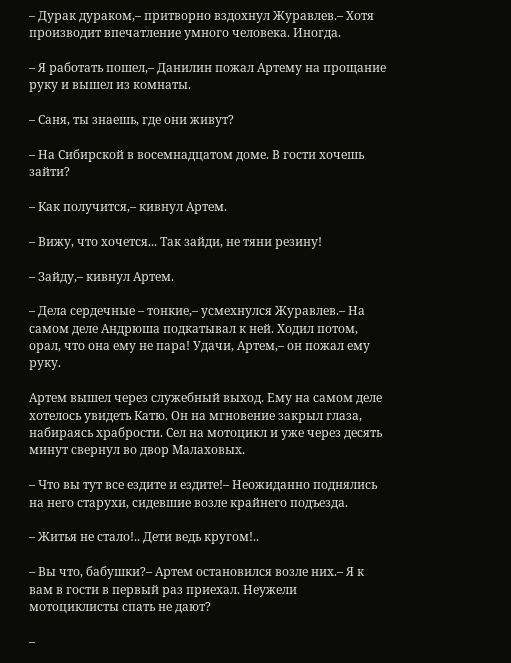– Дурак дураком,– притворно вздохнул Журавлев.– Хотя производит впечатление умного человека. Иногда.

– Я работать пошел,– Данилин пожал Артему на прощание руку и вышел из комнаты.

– Саня, ты знаешь, где они живут?

– На Сибирской в восемнадцатом доме. В гости хочешь зайти?

– Как получится,– кивнул Артем.

– Вижу, что хочется... Так зайди, не тяни резину!

– Зайду,– кивнул Артем.

– Дела сердечные – тонкие,– усмехнулся Журавлев.– На самом деле Андрюша подкатывал к ней. Ходил потом, орал, что она ему не пара! Удачи, Артем,– он пожал ему руку.

Артем вышел через служебный выход. Ему на самом деле хотелось увидеть Катю. Он на мгновение закрыл глаза, набираясь храбрости. Сел на мотоцикл и уже через десять минут свернул во двор Малаховых.

– Что вы тут все ездите и ездите!– Неожиданно поднялись на него старухи, сидевшие возле крайнего подъезда.

– Житья не стало!.. Дети ведь кругом!..

– Вы что, бабушки?– Артем остановился возле них.– Я к вам в гости в первый раз приехал. Неужели мотоциклисты спать не дают?

–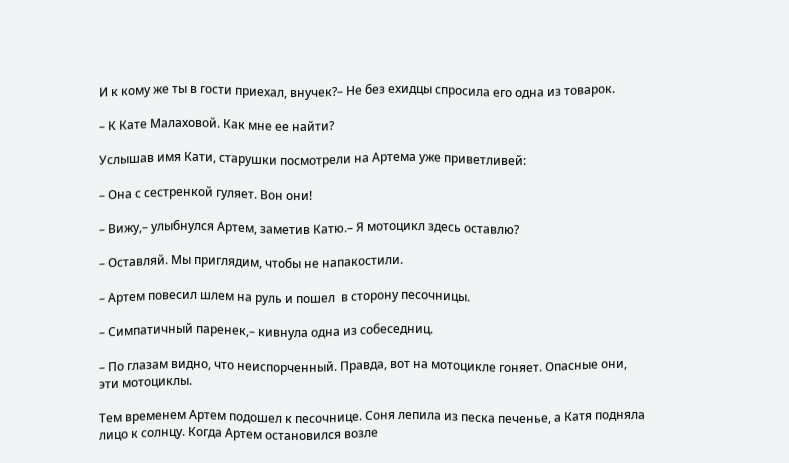И к кому же ты в гости приехал, внучек?– Не без ехидцы спросила его одна из товарок.

– К Кате Малаховой. Как мне ее найти?

Услышав имя Кати, старушки посмотрели на Артема уже приветливей:

– Она с сестренкой гуляет. Вон они!

– Вижу,– улыбнулся Артем, заметив Катю.– Я мотоцикл здесь оставлю?

– Оставляй. Мы приглядим, чтобы не напакостили.

– Артем повесил шлем на руль и пошел  в сторону песочницы.

– Симпатичный паренек,– кивнула одна из собеседниц.

– По глазам видно, что неиспорченный. Правда, вот на мотоцикле гоняет. Опасные они, эти мотоциклы.

Тем временем Артем подошел к песочнице. Соня лепила из песка печенье, а Катя подняла лицо к солнцу. Когда Артем остановился возле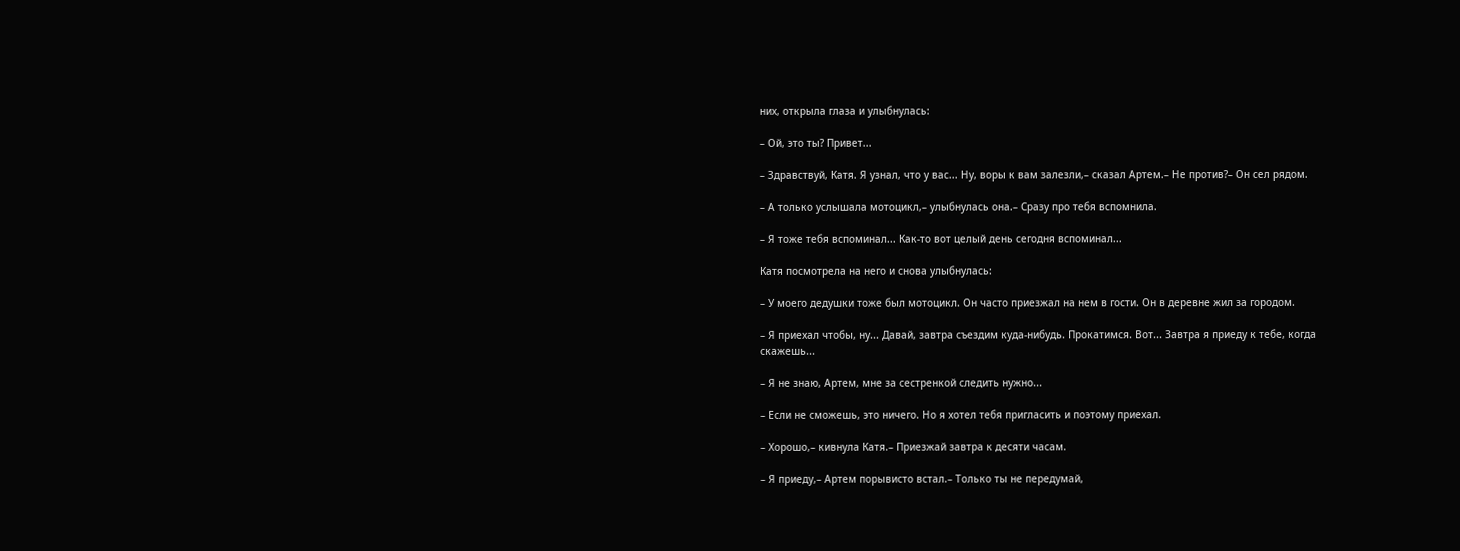них, открыла глаза и улыбнулась:

– Ой, это ты? Привет...

– Здравствуй, Катя. Я узнал, что у вас... Ну, воры к вам залезли,– сказал Артем.– Не против?– Он сел рядом.

– А только услышала мотоцикл,– улыбнулась она.– Сразу про тебя вспомнила.

– Я тоже тебя вспоминал... Как-то вот целый день сегодня вспоминал...

Катя посмотрела на него и снова улыбнулась:

– У моего дедушки тоже был мотоцикл. Он часто приезжал на нем в гости. Он в деревне жил за городом.

– Я приехал чтобы, ну... Давай, завтра съездим куда-нибудь. Прокатимся. Вот... Завтра я приеду к тебе, когда скажешь...

– Я не знаю, Артем, мне за сестренкой следить нужно...

– Если не сможешь, это ничего. Но я хотел тебя пригласить и поэтому приехал.

– Хорошо,– кивнула Катя.– Приезжай завтра к десяти часам.

– Я приеду,– Артем порывисто встал.– Только ты не передумай,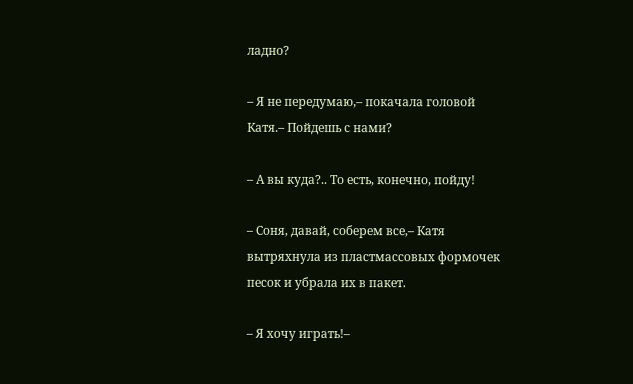ладно?

– Я не передумаю,– покачала головой Катя.– Пойдешь с нами?

– А вы куда?.. То есть, конечно, пойду!

– Соня, давай, соберем все,– Катя вытряхнула из пластмассовых формочек песок и убрала их в пакет.

– Я хочу играть!–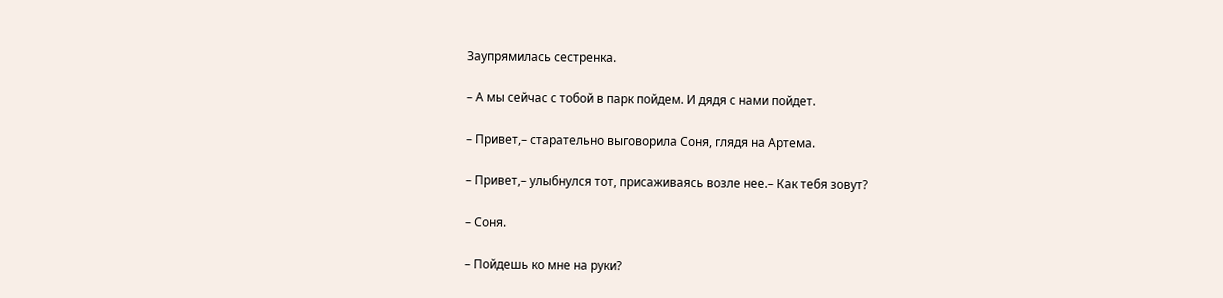Заупрямилась сестренка.

– А мы сейчас с тобой в парк пойдем. И дядя с нами пойдет.

– Привет,– старательно выговорила Соня, глядя на Артема.

– Привет,– улыбнулся тот, присаживаясь возле нее.– Как тебя зовут?

– Соня.

– Пойдешь ко мне на руки?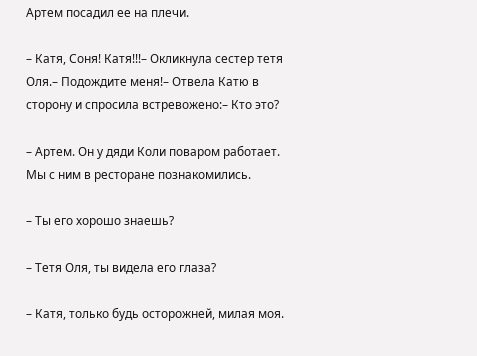Артем посадил ее на плечи.

– Катя, Соня! Катя!!!– Окликнула сестер тетя Оля.– Подождите меня!– Отвела Катю в сторону и спросила встревожено:– Кто это?

– Артем. Он у дяди Коли поваром работает. Мы с ним в ресторане познакомились.

– Ты его хорошо знаешь?

– Тетя Оля, ты видела его глаза?

– Катя, только будь осторожней, милая моя.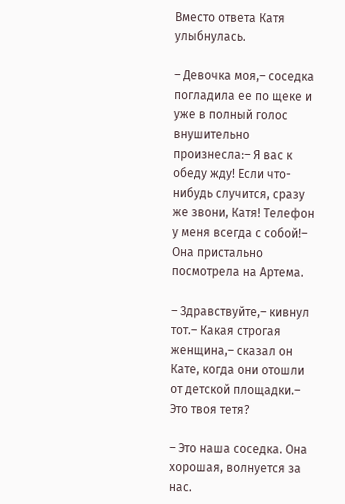Вместо ответа Катя улыбнулась.

– Девочка моя,– соседка погладила ее по щеке и уже в полный голос внушительно произнесла:– Я вас к обеду жду! Если что-нибудь случится, сразу же звони, Катя! Телефон у меня всегда с собой!– Она пристально посмотрела на Артема.

– Здравствуйте,– кивнул тот.– Какая строгая женщина,– сказал он Кате, когда они отошли от детской площадки.– Это твоя тетя?

– Это наша соседка. Она хорошая, волнуется за нас.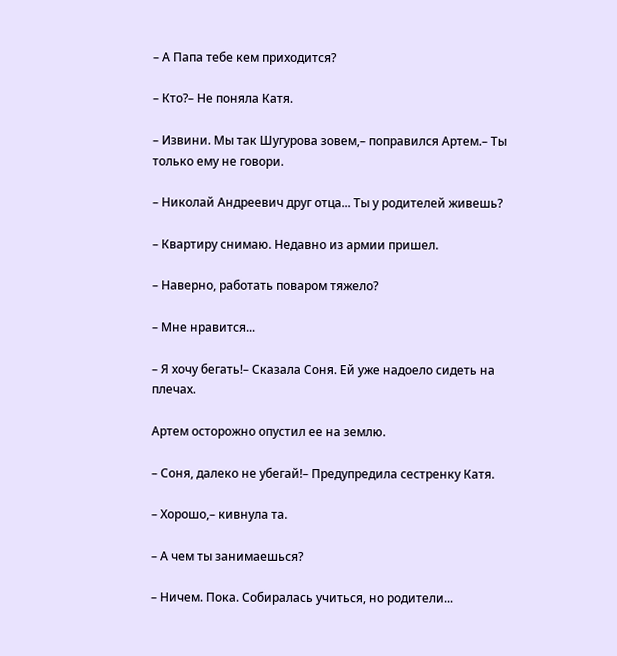– А Папа тебе кем приходится?

– Кто?– Не поняла Катя.

– Извини. Мы так Шугурова зовем,– поправился Артем.– Ты только ему не говори.

– Николай Андреевич друг отца... Ты у родителей живешь?

– Квартиру снимаю. Недавно из армии пришел.

– Наверно, работать поваром тяжело?

– Мне нравится...

– Я хочу бегать!– Сказала Соня. Ей уже надоело сидеть на плечах.

Артем осторожно опустил ее на землю.

– Соня, далеко не убегай!– Предупредила сестренку Катя.

– Хорошо,– кивнула та.

– А чем ты занимаешься?

– Ничем. Пока. Собиралась учиться, но родители...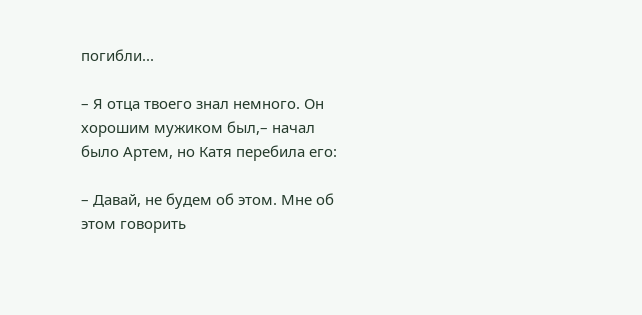погибли...

– Я отца твоего знал немного. Он хорошим мужиком был,– начал было Артем, но Катя перебила его:

– Давай, не будем об этом. Мне об этом говорить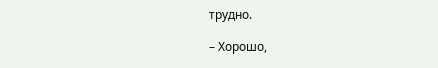трудно.

– Хорошо,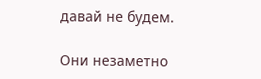давай не будем.

Они незаметно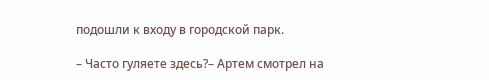подошли к входу в городской парк.

– Часто гуляете здесь?– Артем смотрел на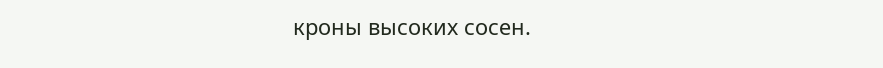кроны высоких сосен.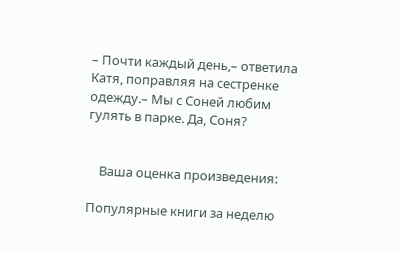– Почти каждый день,– ответила Катя, поправляя на сестренке одежду.– Мы с Соней любим гулять в парке. Да, Соня?


    Ваша оценка произведения:

Популярные книги за неделю